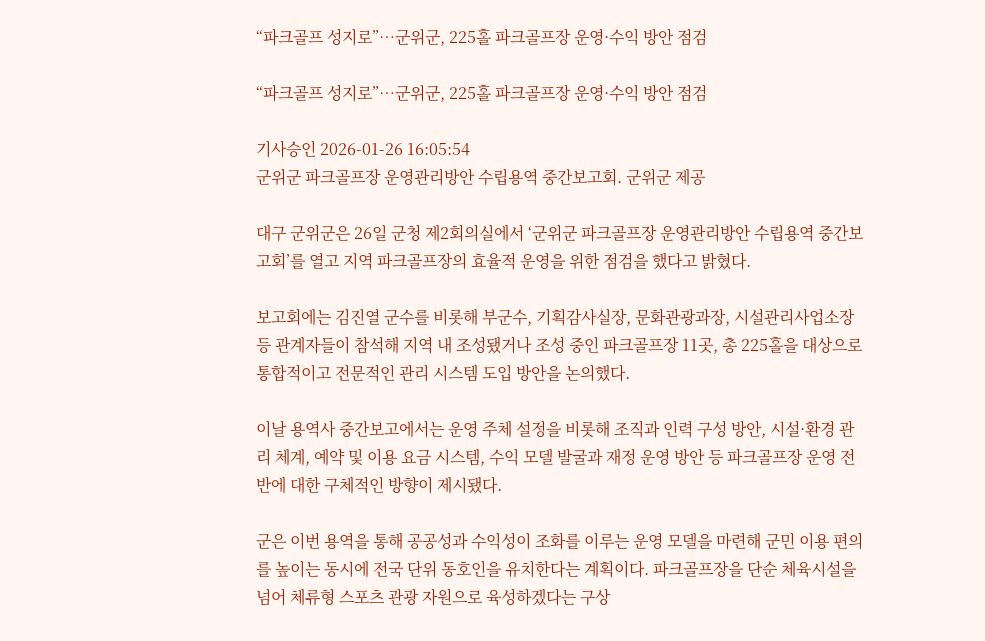“파크골프 성지로”…군위군, 225홀 파크골프장 운영·수익 방안 점검

“파크골프 성지로”…군위군, 225홀 파크골프장 운영·수익 방안 점검

기사승인 2026-01-26 16:05:54
군위군 파크골프장 운영관리방안 수립용역 중간보고회. 군위군 제공

대구 군위군은 26일 군청 제2회의실에서 ‘군위군 파크골프장 운영관리방안 수립용역 중간보고회’를 열고 지역 파크골프장의 효율적 운영을 위한 점검을 했다고 밝혔다.

보고회에는 김진열 군수를 비롯해 부군수, 기획감사실장, 문화관광과장, 시설관리사업소장 등 관계자들이 참석해 지역 내 조성됐거나 조성 중인 파크골프장 11곳, 총 225홀을 대상으로 통합적이고 전문적인 관리 시스템 도입 방안을 논의했다.

이날 용역사 중간보고에서는 운영 주체 설정을 비롯해 조직과 인력 구성 방안, 시설·환경 관리 체계, 예약 및 이용 요금 시스템, 수익 모델 발굴과 재정 운영 방안 등 파크골프장 운영 전반에 대한 구체적인 방향이 제시됐다.

군은 이번 용역을 통해 공공성과 수익성이 조화를 이루는 운영 모델을 마련해 군민 이용 편의를 높이는 동시에 전국 단위 동호인을 유치한다는 계획이다. 파크골프장을 단순 체육시설을 넘어 체류형 스포츠 관광 자원으로 육성하겠다는 구상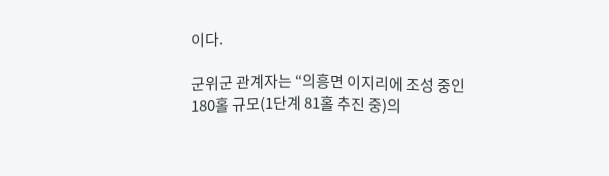이다.

군위군 관계자는 “의흥면 이지리에 조성 중인 180홀 규모(1단계 81홀 추진 중)의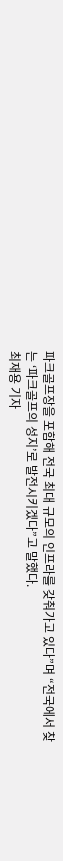파크골프장을 포함해 전국 최대 규모의 인프라를 갖춰가고 있다”며 “전국에서 찾는 ‘파크골프의 성지’로 발전시키겠다”고 말했다.
최재용 기자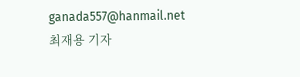ganada557@hanmail.net
최재용 기자